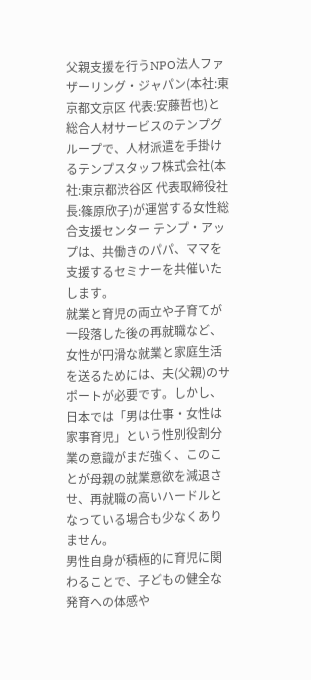父親支援を行うNPO法人ファザーリング・ジャパン(本社:東京都文京区 代表:安藤哲也)と総合人材サービスのテンプグループで、人材派遣を手掛けるテンプスタッフ株式会社(本社:東京都渋谷区 代表取締役社長:篠原欣子)が運営する女性総合支援センター テンプ・アップは、共働きのパパ、ママを支援するセミナーを共催いたします。
就業と育児の両立や子育てが一段落した後の再就職など、女性が円滑な就業と家庭生活を送るためには、夫(父親)のサポートが必要です。しかし、日本では「男は仕事・女性は家事育児」という性別役割分業の意識がまだ強く、このことが母親の就業意欲を減退させ、再就職の高いハードルとなっている場合も少なくありません。
男性自身が積極的に育児に関わることで、子どもの健全な発育への体感や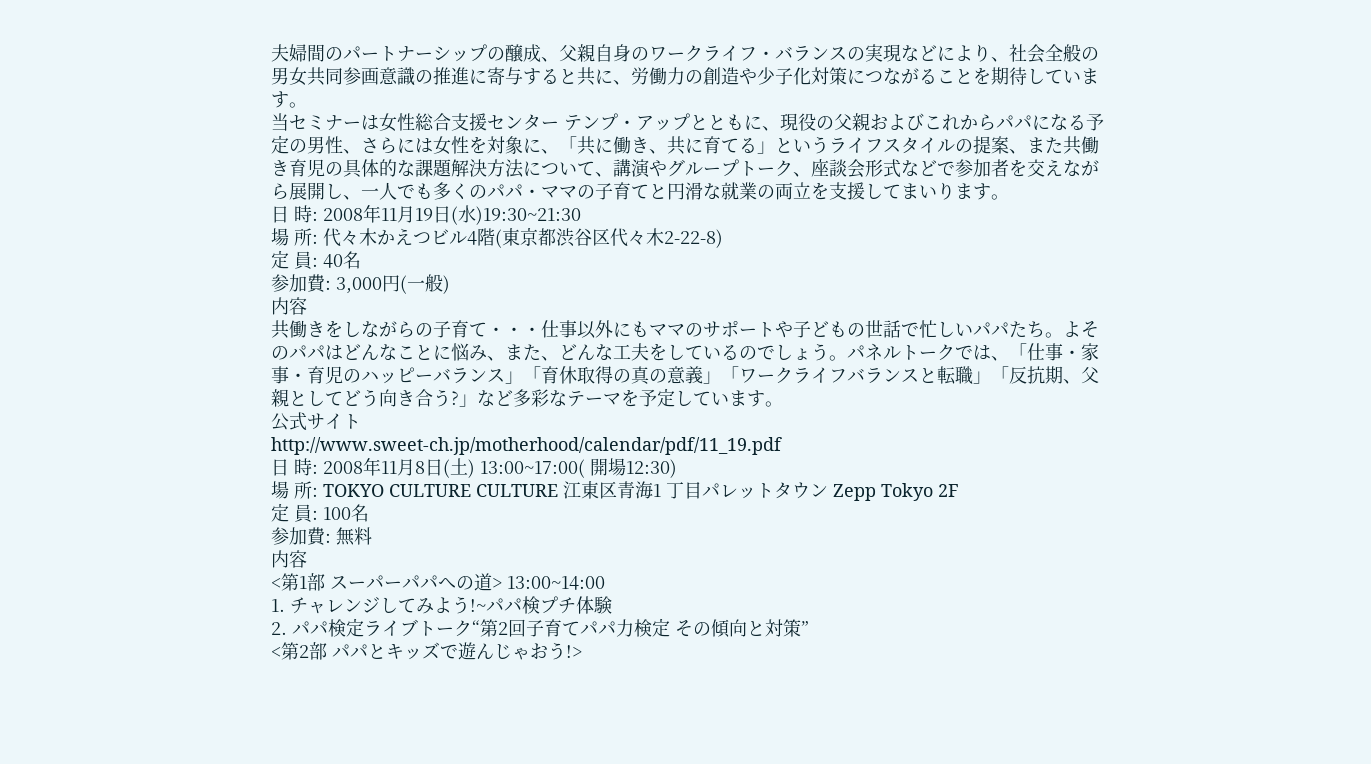夫婦間のパートナーシップの醸成、父親自身のワークライフ・バランスの実現などにより、社会全般の男女共同参画意識の推進に寄与すると共に、労働力の創造や少子化対策につながることを期待しています。
当セミナーは女性総合支援センター テンプ・アップとともに、現役の父親およびこれからパパになる予定の男性、さらには女性を対象に、「共に働き、共に育てる」というライフスタイルの提案、また共働き育児の具体的な課題解決方法について、講演やグループトーク、座談会形式などで参加者を交えながら展開し、一人でも多くのパパ・ママの子育てと円滑な就業の両立を支援してまいります。
日 時: 2008年11月19日(水)19:30~21:30
場 所: 代々木かえつビル4階(東京都渋谷区代々木2-22-8)
定 員: 40名
参加費: 3,000円(一般)
内容
共働きをしながらの子育て・・・仕事以外にもママのサポートや子どもの世話で忙しいパパたち。よそのパパはどんなことに悩み、また、どんな工夫をしているのでしょう。パネルトークでは、「仕事・家事・育児のハッピーバランス」「育休取得の真の意義」「ワークライフバランスと転職」「反抗期、父親としてどう向き合う?」など多彩なテーマを予定しています。
公式サイト
http://www.sweet-ch.jp/motherhood/calendar/pdf/11_19.pdf
日 時: 2008年11月8日(土) 13:00~17:00( 開場12:30)
場 所: TOKYO CULTURE CULTURE 江東区青海1 丁目パレットタウン Zepp Tokyo 2F
定 員: 100名
参加費: 無料
内容
<第1部 スーパーパパへの道> 13:00~14:00
1. チャレンジしてみよう!~パパ検プチ体験
2. パパ検定ライブトーク“第2回子育てパパ力検定 その傾向と対策”
<第2部 パパとキッズで遊んじゃおう!>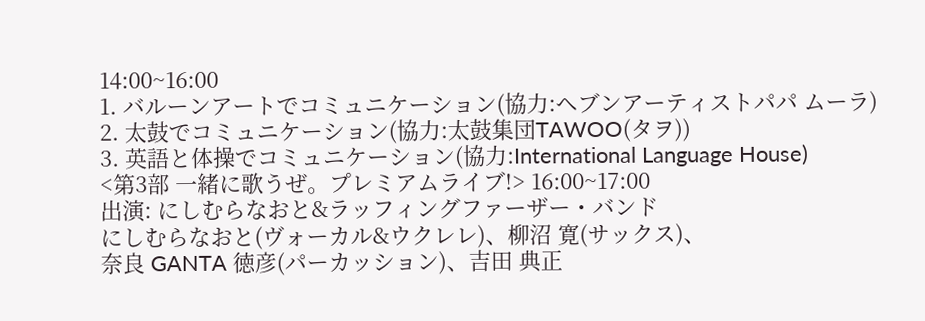14:00~16:00
1. バルーンアートでコミュニケーション(協力:ヘブンアーティストパパ ムーラ)
2. 太鼓でコミュニケーション(協力:太鼓集団TAWOO(タヲ))
3. 英語と体操でコミュニケーション(協力:International Language House)
<第3部 一緒に歌うぜ。プレミアムライブ!> 16:00~17:00
出演: にしむらなおと&ラッフィングファーザー・バンド
にしむらなおと(ヴォーカル&ウクレレ)、柳沼 寛(サックス)、
奈良 GANTA 徳彦(パーカッション)、吉田 典正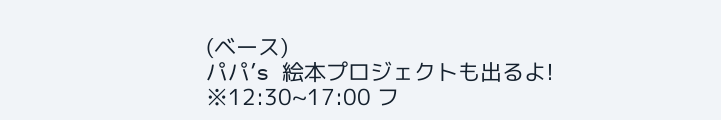(ベース)
パパ’s 絵本プロジェクトも出るよ!
※12:30~17:00 フ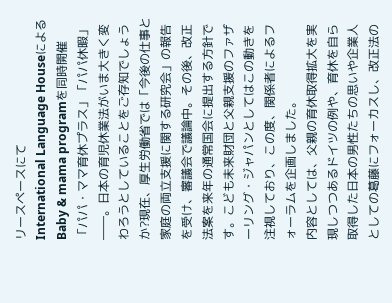リースペースにて
International Language HouseによるBaby & mama programを同時開催
「パパ・ママ育休プラス」「パパ休暇」――。日本の育児休業法がいま大きく変わろうとしていることをご存知でしょうか?現在、厚生労働省では「今後の仕事と家庭の両立支援に関する研究会」の報告を受け、審議会で議論中。その後、改正法案を来年の通常国会に提出する方針です。こども未来財団と父親支援のファザーリング・ジャパンとしてはこの動きを注視しており、この度、関係者によるフォーラムを企画しました。
内容としては、父親の育休取得拡大を実現しつつあるドイツの例や、育休を自ら取得した日本の男性たちの思いや企業人としての葛藤にフォーカスし、改正法の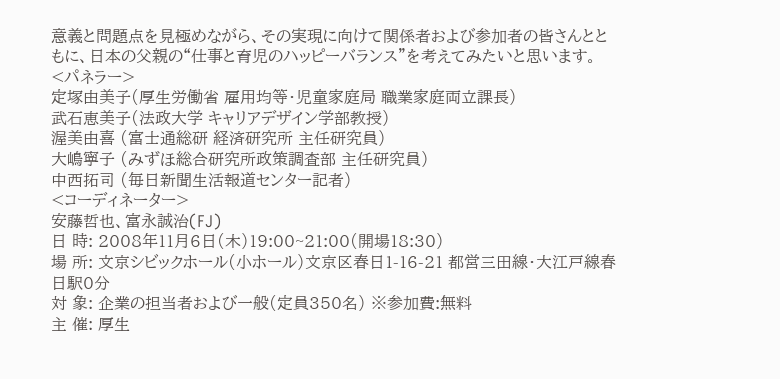意義と問題点を見極めながら、その実現に向けて関係者および参加者の皆さんとともに、日本の父親の“仕事と育児のハッピーバランス”を考えてみたいと思います。
<パネラー>
定塚由美子(厚生労働省 雇用均等・児童家庭局 職業家庭両立課長)
武石恵美子(法政大学 キャリアデザイン学部教授)
渥美由喜 (富士通総研 経済研究所 主任研究員)
大嶋寧子 (みずほ総合研究所政策調査部 主任研究員)
中西拓司 (毎日新聞生活報道センター記者)
<コーディネーター>
安藤哲也、富永誠治(FJ)
日 時: 2008年11月6日(木)19:00~21:00(開場18:30)
場 所: 文京シビックホール(小ホール)文京区春日1-16-21 都営三田線・大江戸線春日駅0分
対 象: 企業の担当者および一般(定員350名) ※参加費:無料
主 催: 厚生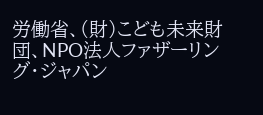労働省、(財)こども未来財団、NPO法人ファザーリング・ジャパン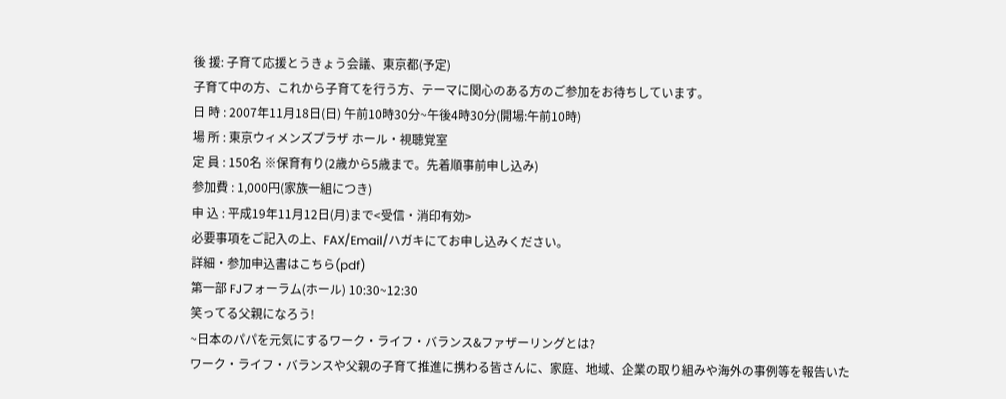後 援: 子育て応援とうきょう会議、東京都(予定)
子育て中の方、これから子育てを行う方、テーマに関心のある方のご参加をお待ちしています。
日 時 : 2007年11月18日(日) 午前10時30分~午後4時30分(開場:午前10時)
場 所 : 東京ウィメンズプラザ ホール・視聴覚室
定 員 : 150名 ※保育有り(2歳から5歳まで。先着順事前申し込み)
参加費 : 1,000円(家族一組につき)
申 込 : 平成19年11月12日(月)まで<受信・消印有効>
必要事項をご記入の上、FAX/Email/ハガキにてお申し込みください。
詳細・参加申込書はこちら(pdf)
第一部 FJフォーラム(ホール) 10:30~12:30
笑ってる父親になろう!
~日本のパパを元気にするワーク・ライフ・バランス&ファザーリングとは?
ワーク・ライフ・バランスや父親の子育て推進に携わる皆さんに、家庭、地域、企業の取り組みや海外の事例等を報告いた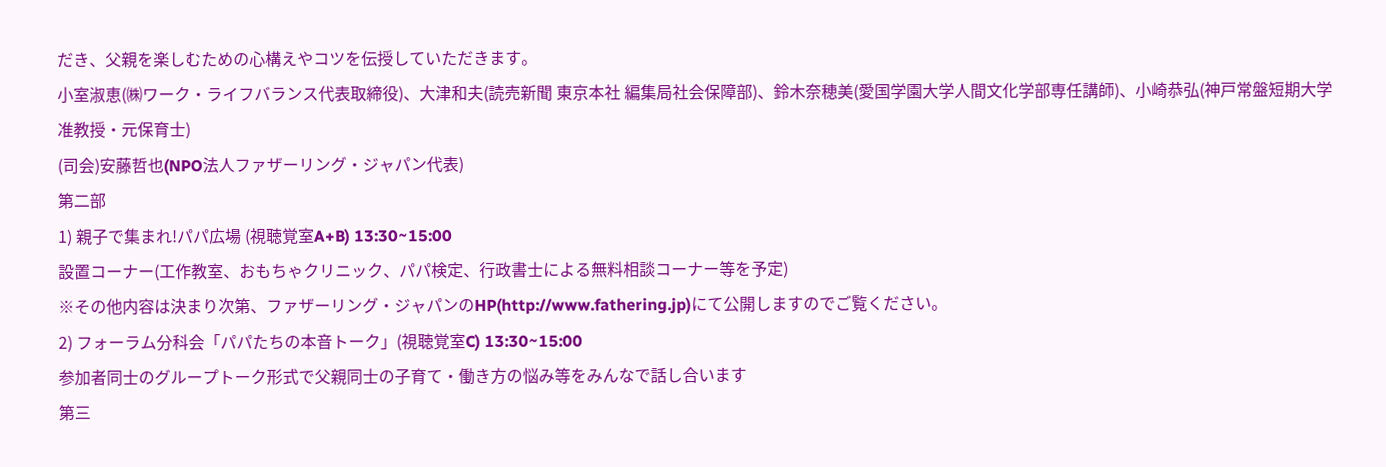だき、父親を楽しむための心構えやコツを伝授していただきます。
小室淑恵(㈱ワーク・ライフバランス代表取締役)、大津和夫(読売新聞 東京本社 編集局社会保障部)、鈴木奈穂美(愛国学園大学人間文化学部専任講師)、小崎恭弘(神戸常盤短期大学准教授・元保育士)
(司会)安藤哲也(NPO法人ファザーリング・ジャパン代表)
第二部
1) 親子で集まれ!パパ広場 (視聴覚室A+B) 13:30~15:00
設置コーナー(工作教室、おもちゃクリニック、パパ検定、行政書士による無料相談コーナー等を予定)
※その他内容は決まり次第、ファザーリング・ジャパンのHP(http://www.fathering.jp)にて公開しますのでご覧ください。
2) フォーラム分科会「パパたちの本音トーク」(視聴覚室C) 13:30~15:00
参加者同士のグループトーク形式で父親同士の子育て・働き方の悩み等をみんなで話し合います
第三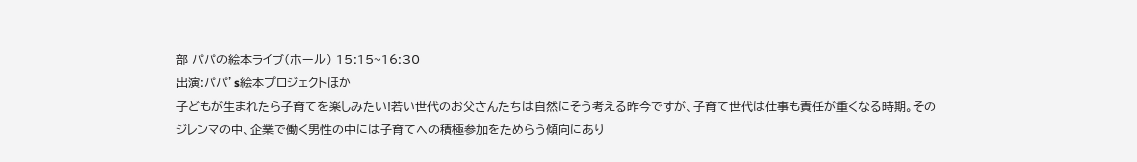部 パパの絵本ライブ(ホール) 15:15~16:30
出演:パパ’s絵本プロジェクトほか
子どもが生まれたら子育てを楽しみたい!若い世代のお父さんたちは自然にそう考える昨今ですが、子育て世代は仕事も責任が重くなる時期。そのジレンマの中、企業で働く男性の中には子育てへの積極参加をためらう傾向にあり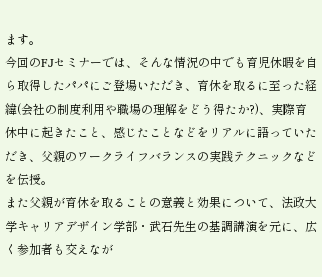ます。
今回のFJセミナーでは、そんな情況の中でも育児休暇を自ら取得したパパにご登場いただき、育休を取るに至った経緯(会社の制度利用や職場の理解をどう得たか?)、実際育休中に起きたこと、感じたことなどをリアルに語っていただき、父親のワークライフバランスの実践テクニックなどを伝授。
また父親が育休を取ることの意義と効果について、法政大学キャリアデザイン学部・武石先生の基調講演を元に、広く参加者も交えなが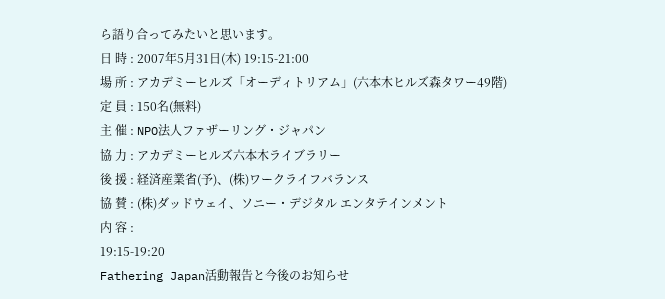ら語り合ってみたいと思います。
日 時 : 2007年5月31日(木) 19:15-21:00
場 所 : アカデミーヒルズ「オーディトリアム」(六本木ヒルズ森タワー49階)
定 員 : 150名(無料)
主 催 : NPO法人ファザーリング・ジャパン
協 力 : アカデミーヒルズ六本木ライブラリー
後 援 : 経済産業省(予)、(株)ワークライフバランス
協 賛 : (株)ダッドウェイ、ソニー・デジタル エンタテインメント
内 容 :
19:15-19:20
Fathering Japan活動報告と今後のお知らせ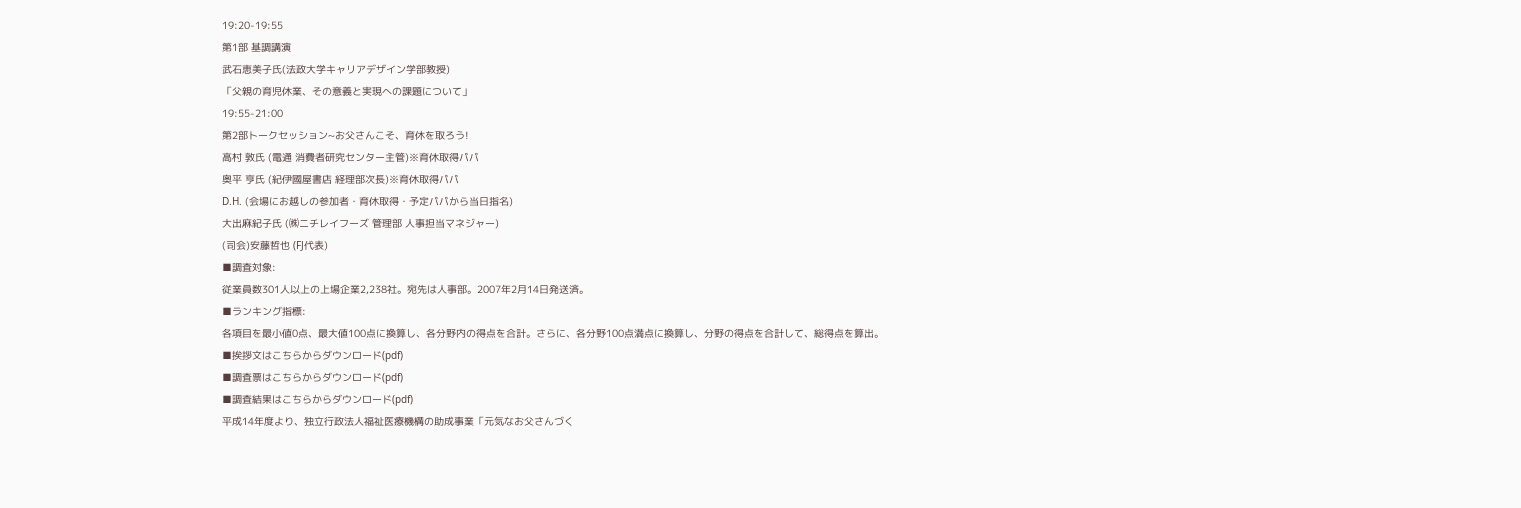19:20-19:55
第1部 基調講演
武石恵美子氏(法政大学キャリアデザイン学部教授)
「父親の育児休業、その意義と実現への課題について」
19:55-21:00
第2部トークセッション~お父さんこそ、育休を取ろう!
高村 敦氏 (電通 消費者研究センター主管)※育休取得パパ
奥平 亨氏 (紀伊國屋書店 経理部次長)※育休取得パパ
D.H. (会場にお越しの参加者・育休取得・予定パパから当日指名)
大出麻紀子氏 (㈱ニチレイフーズ 管理部 人事担当マネジャー)
(司会)安藤哲也 (FJ代表)
■調査対象:
従業員数301人以上の上場企業2,238社。宛先は人事部。2007年2月14日発送済。
■ランキング指標:
各項目を最小値0点、最大値100点に換算し、各分野内の得点を合計。さらに、各分野100点満点に換算し、分野の得点を合計して、総得点を算出。
■挨拶文はこちらからダウンロード(pdf)
■調査票はこちらからダウンロード(pdf)
■調査結果はこちらからダウンロード(pdf)
平成14年度より、独立行政法人福祉医療機構の助成事業「元気なお父さんづく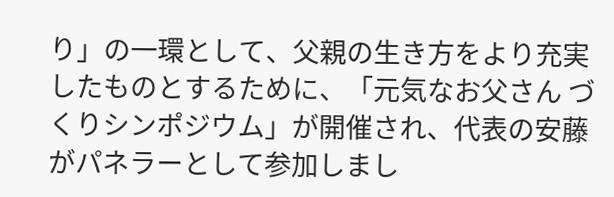り」の一環として、父親の生き方をより充実したものとするために、「元気なお父さん づくりシンポジウム」が開催され、代表の安藤がパネラーとして参加しまし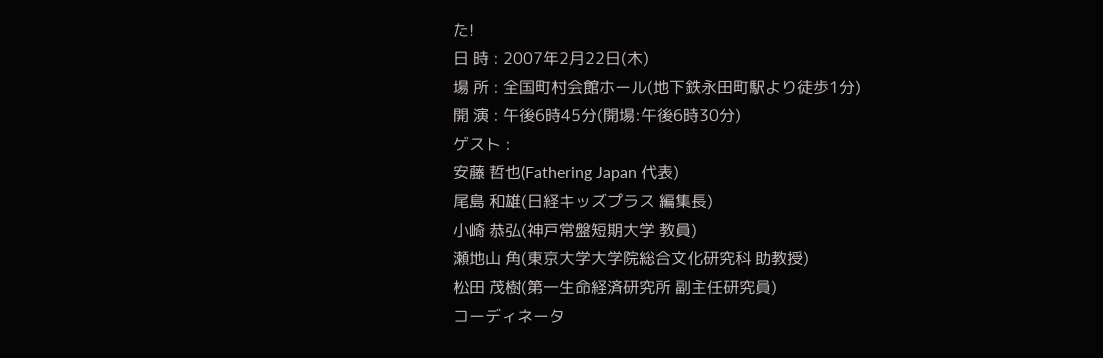た!
日 時 : 2007年2月22日(木)
場 所 : 全国町村会館ホール(地下鉄永田町駅より徒歩1分)
開 演 : 午後6時45分(開場:午後6時30分)
ゲスト :
安藤 哲也(Fathering Japan 代表)
尾島 和雄(日経キッズプラス 編集長)
小崎 恭弘(神戸常盤短期大学 教員)
瀬地山 角(東京大学大学院総合文化研究科 助教授)
松田 茂樹(第一生命経済研究所 副主任研究員)
コーディネータ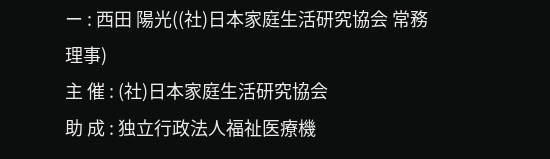ー : 西田 陽光((社)日本家庭生活研究協会 常務理事)
主 催 : (社)日本家庭生活研究協会
助 成 : 独立行政法人福祉医療機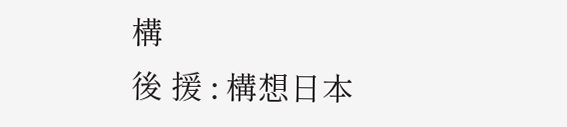構
後 援 : 構想日本